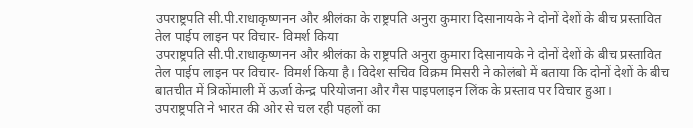उपराष्ट्रपति सी.पी.राधाकृष्णनन और श्रीलंका के राष्ट्रपति अनुरा कुमारा दिसानायके ने दोनों देशों के बीच प्रस्तावित तेल पाईप लाइन पर विचार- विमर्श किया
उपराष्ट्रपति सी.पी.राधाकृष्णनन और श्रीलंका के राष्ट्रपति अनुरा कुमारा दिसानायके ने दोनों देशों के बीच प्रस्तावित तेल पाईप लाइन पर विचार- विमर्श किया है। विदेश सचिव विक्रम मिसरी ने कोलंबो में बताया कि दोनों देशों के बीच बातचीत में त्रिकोंमाली में ऊर्जा केन्द्र परियोजना और गैस पाइपलाइन लिंक के प्रस्ताव पर विचार हुआ।
उपराष्ट्रपति ने भारत की ओर से चल रही पहलों का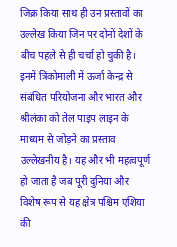जिक्र किया साथ ही उन प्रस्तावों का उल्लेख किया जिन पर दोनों देशों के बीच पहले से ही चर्चा हो चुकी है। इनमें त्रिंकोमाली में ऊर्जा केन्द्र से संबंधित परियोजना और भारत और श्रीलंका को तेल पाइप लाइन के माध्यम से जोड़ने का प्रस्ताव उल्लेखनीय है। यह और भी महत्वपूर्ण हो जाता है जब पूरी दुनिया और विशेष रूप से यह क्षेत्र पश्चिम एशिया की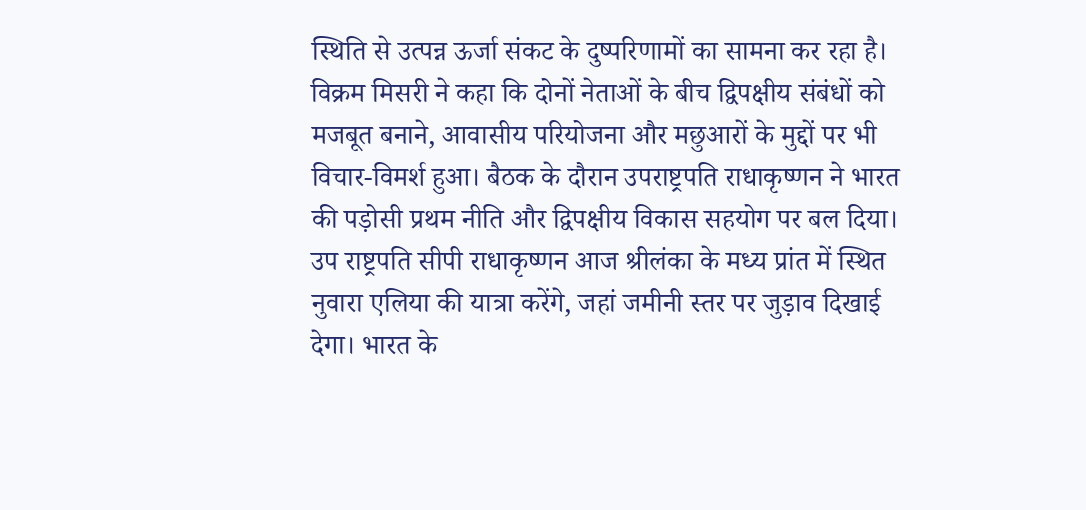स्थिति से उत्पन्न ऊर्जा संकट के दुष्परिणामों का सामना कर रहा है।
विक्रम मिसरी ने कहा कि दोनों नेताओं के बीच द्विपक्षीय संबंधों को मजबूत बनाने, आवासीय परियोजना और मछुआरों के मुद्दों पर भी विचार-विमर्श हुआ। बैठक के दौरान उपराष्ट्रपति राधाकृष्णन ने भारत की पड़ोसी प्रथम नीति और द्विपक्षीय विकास सहयोग पर बल दिया।
उप राष्ट्रपति सीपी राधाकृष्णन आज श्रीलंका के मध्य प्रांत में स्थित नुवारा एलिया की यात्रा करेंगे, जहां जमीनी स्तर पर जुड़ाव दिखाई देगा। भारत के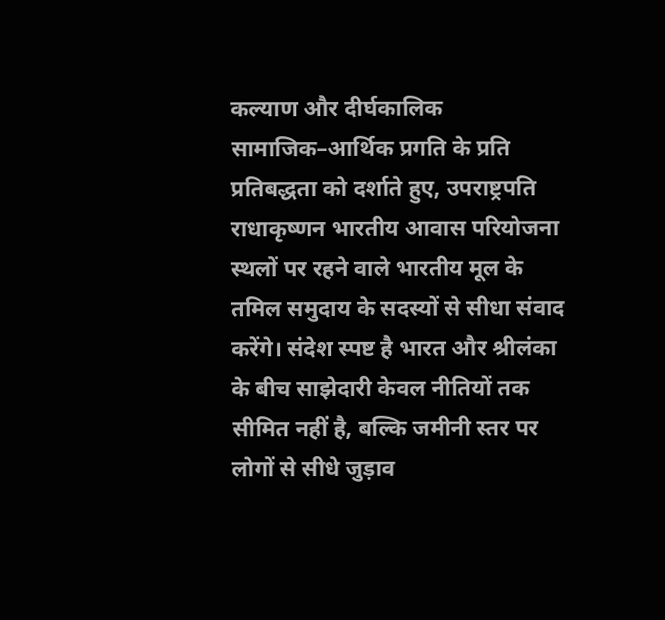कल्याण और दीर्घकालिक सामाजिक–आर्थिक प्रगति के प्रति प्रतिबद्धता को दर्शाते हुए, उपराष्ट्रपति राधाकृष्णन भारतीय आवास परियोजना स्थलों पर रहने वाले भारतीय मूल के तमिल समुदाय के सदस्यों से सीधा संवाद करेंगे। संदेश स्पष्ट है भारत और श्रीलंका के बीच साझेदारी केवल नीतियों तक सीमित नहीं है, बल्कि जमीनी स्तर पर लोगों से सीधे जुड़ाव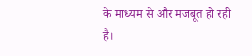के माध्यम से और मजबूत हो रही है।